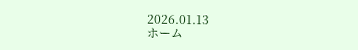2026.01.13
ホーム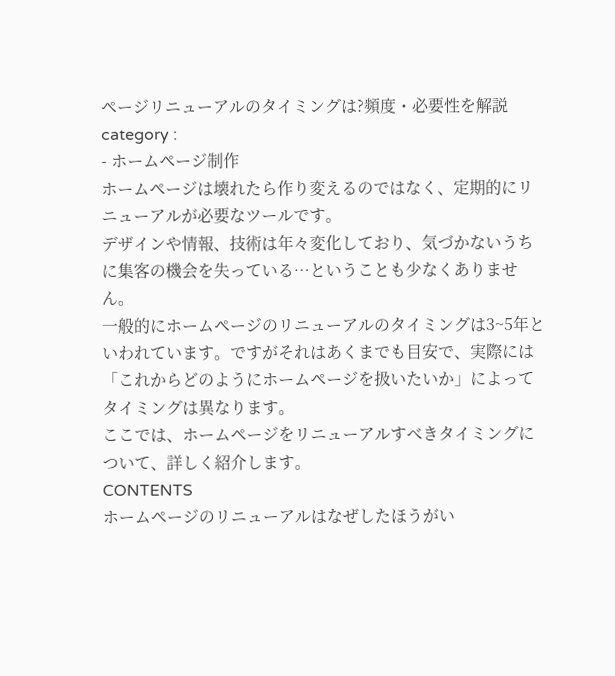ページリニューアルのタイミングは?頻度・必要性を解説
category :
- ホームページ制作
ホームページは壊れたら作り変えるのではなく、定期的にリニューアルが必要なツールです。
デザインや情報、技術は年々変化しており、気づかないうちに集客の機会を失っている…ということも少なくありません。
一般的にホームページのリニューアルのタイミングは3~5年といわれています。ですがそれはあくまでも目安で、実際には「これからどのようにホームページを扱いたいか」によってタイミングは異なります。
ここでは、ホームページをリニューアルすべきタイミングについて、詳しく紹介します。
CONTENTS
ホームページのリニューアルはなぜしたほうがい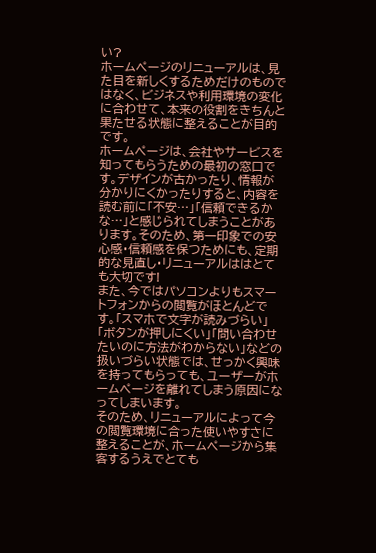い?
ホームページのリニューアルは、見た目を新しくするためだけのものではなく、ビジネスや利用環境の変化に合わせて、本来の役割をきちんと果たせる状態に整えることが目的です。
ホームページは、会社やサービスを知ってもらうための最初の窓口です。デザインが古かったり、情報が分かりにくかったりすると、内容を読む前に「不安…」「信頼できるかな…」と感じられてしまうことがあります。そのため、第一印象での安心感・信頼感を保つためにも、定期的な見直し・リニューアルははとても大切です!
また、今ではパソコンよりもスマートフォンからの閲覧がほとんどです。「スマホで文字が読みづらい」「ボタンが押しにくい」「問い合わせたいのに方法がわからない」などの扱いづらい状態では、せっかく興味を持ってもらっても、ユーザーがホームページを離れてしまう原因になってしまいます。
そのため、リニューアルによって今の閲覧環境に合った使いやすさに整えることが、ホームページから集客するうえでとても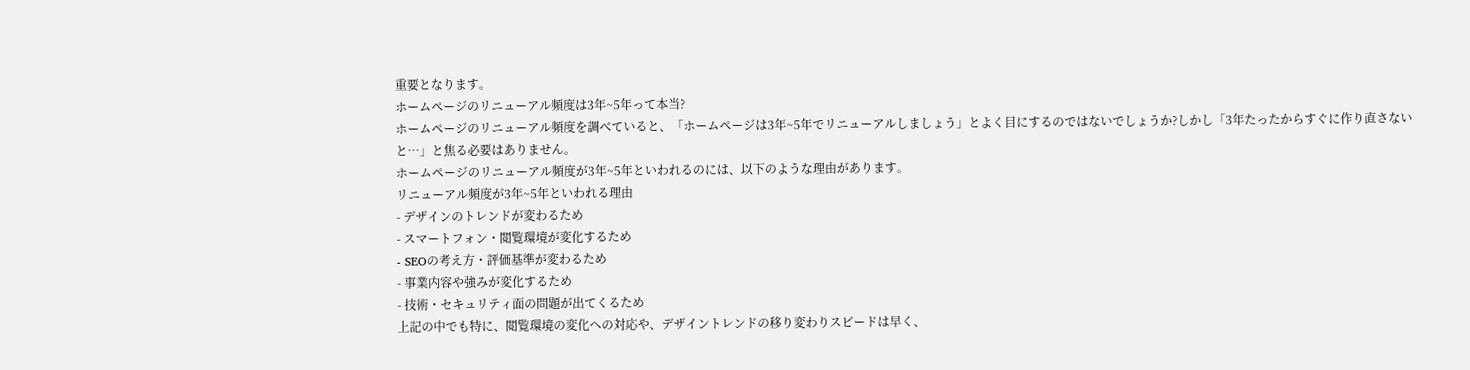重要となります。
ホームページのリニューアル頻度は3年~5年って本当?
ホームページのリニューアル頻度を調べていると、「ホームページは3年~5年でリニューアルしましょう」とよく目にするのではないでしょうか?しかし「3年たったからすぐに作り直さないと…」と焦る必要はありません。
ホームページのリニューアル頻度が3年~5年といわれるのには、以下のような理由があります。
リニューアル頻度が3年~5年といわれる理由
- デザインのトレンドが変わるため
- スマートフォン・閲覧環境が変化するため
- SEOの考え方・評価基準が変わるため
- 事業内容や強みが変化するため
- 技術・セキュリティ面の問題が出てくるため
上記の中でも特に、閲覧環境の変化への対応や、デザイントレンドの移り変わりスピードは早く、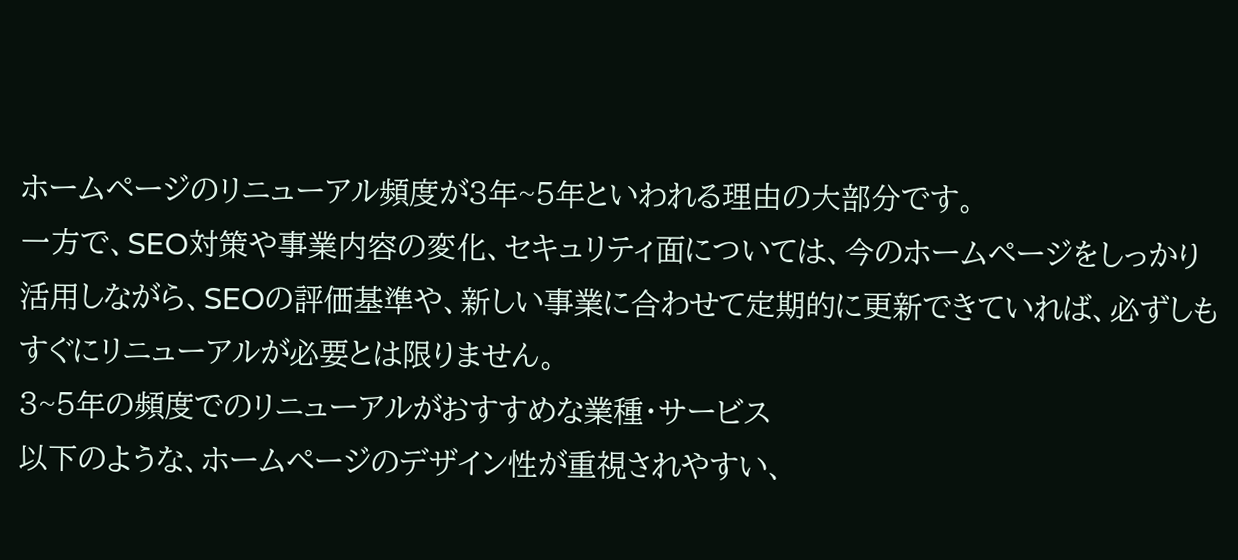ホームページのリニューアル頻度が3年~5年といわれる理由の大部分です。
一方で、SEO対策や事業内容の変化、セキュリティ面については、今のホームページをしっかり活用しながら、SEOの評価基準や、新しい事業に合わせて定期的に更新できていれば、必ずしもすぐにリニューアルが必要とは限りません。
3~5年の頻度でのリニューアルがおすすめな業種・サービス
以下のような、ホームページのデザイン性が重視されやすい、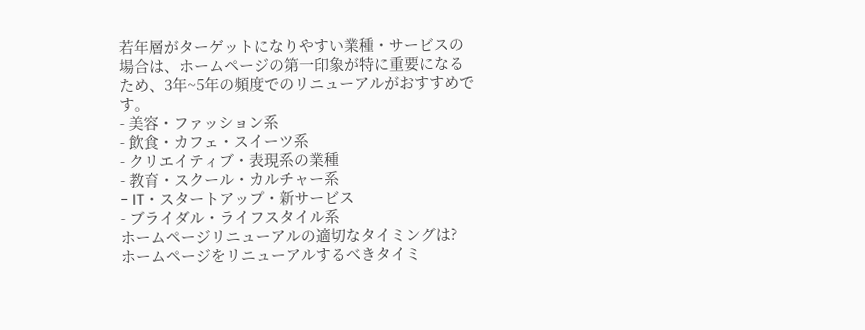若年層がターゲットになりやすい業種・サービスの場合は、ホームページの第一印象が特に重要になるため、3年~5年の頻度でのリニューアルがおすすめです。
- 美容・ファッション系
- 飲食・カフェ・スイーツ系
- クリエイティブ・表現系の業種
- 教育・スクール・カルチャー系
- IT・スタートアップ・新サービス
- ブライダル・ライフスタイル系
ホームページリニューアルの適切なタイミングは?
ホームページをリニューアルするべきタイミ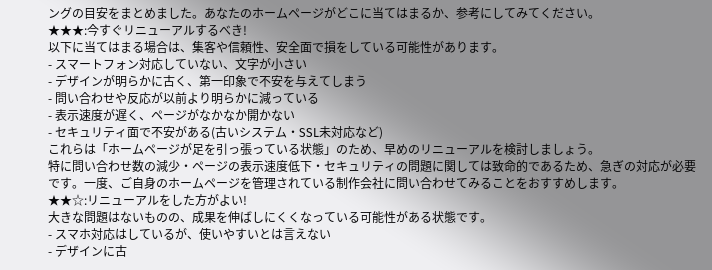ングの目安をまとめました。あなたのホームページがどこに当てはまるか、参考にしてみてください。
★★★:今すぐリニューアルするべき!
以下に当てはまる場合は、集客や信頼性、安全面で損をしている可能性があります。
- スマートフォン対応していない、文字が小さい
- デザインが明らかに古く、第一印象で不安を与えてしまう
- 問い合わせや反応が以前より明らかに減っている
- 表示速度が遅く、ページがなかなか開かない
- セキュリティ面で不安がある(古いシステム・SSL未対応など)
これらは「ホームページが足を引っ張っている状態」のため、早めのリニューアルを検討しましょう。
特に問い合わせ数の減少・ページの表示速度低下・セキュリティの問題に関しては致命的であるため、急ぎの対応が必要です。一度、ご自身のホームページを管理されている制作会社に問い合わせてみることをおすすめします。
★★☆:リニューアルをした方がよい!
大きな問題はないものの、成果を伸ばしにくくなっている可能性がある状態です。
- スマホ対応はしているが、使いやすいとは言えない
- デザインに古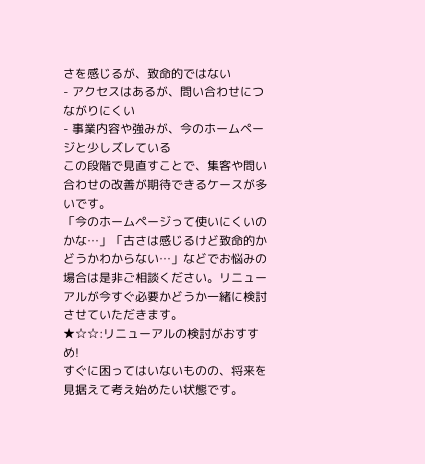さを感じるが、致命的ではない
- アクセスはあるが、問い合わせにつながりにくい
- 事業内容や強みが、今のホームページと少しズレている
この段階で見直すことで、集客や問い合わせの改善が期待できるケースが多いです。
「今のホームページって使いにくいのかな…」「古さは感じるけど致命的かどうかわからない…」などでお悩みの場合は是非ご相談ください。リニューアルが今すぐ必要かどうか一緒に検討させていただきます。
★☆☆:リニューアルの検討がおすすめ!
すぐに困ってはいないものの、将来を見据えて考え始めたい状態です。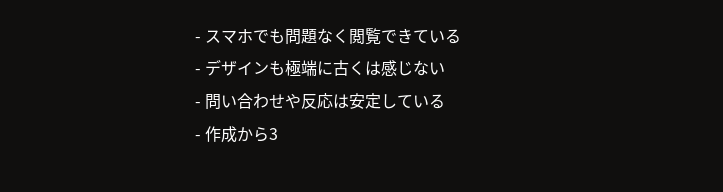- スマホでも問題なく閲覧できている
- デザインも極端に古くは感じない
- 問い合わせや反応は安定している
- 作成から3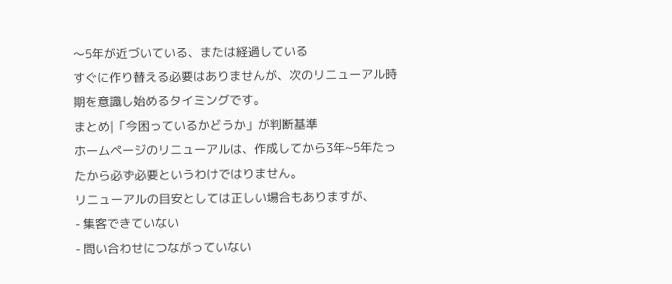〜5年が近づいている、または経過している
すぐに作り替える必要はありませんが、次のリニューアル時期を意識し始めるタイミングです。
まとめ|「今困っているかどうか」が判断基準
ホームページのリニューアルは、作成してから3年~5年たったから必ず必要というわけではりません。
リニューアルの目安としては正しい場合もありますが、
- 集客できていない
- 問い合わせにつながっていない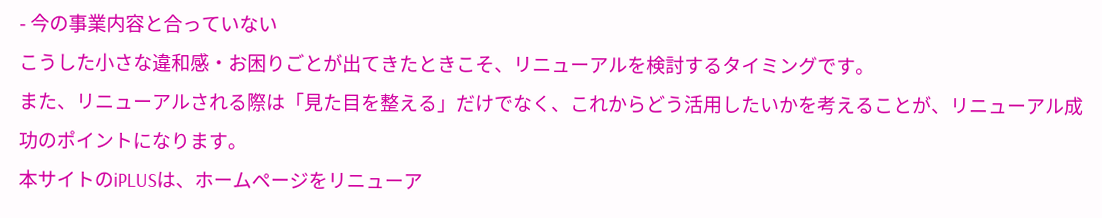- 今の事業内容と合っていない
こうした小さな違和感・お困りごとが出てきたときこそ、リニューアルを検討するタイミングです。
また、リニューアルされる際は「見た目を整える」だけでなく、これからどう活用したいかを考えることが、リニューアル成功のポイントになります。
本サイトのiPLUSは、ホームページをリニューア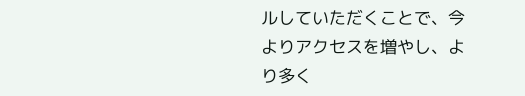ルしていただくことで、今よりアクセスを増やし、より多く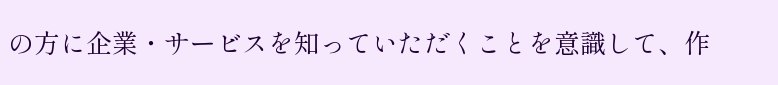の方に企業・サービスを知っていただくことを意識して、作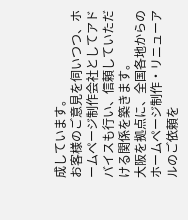成しています。
お客様のご意見を伺いつつ、ホームページ制作会社としてアドバイスも行い、信頼していただける関係を築きます。
大阪を拠点に、全国各地からのホームページ制作・リニューアルのご依頼を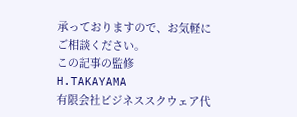承っておりますので、お気軽にご相談ください。
この記事の監修
H.TAKAYAMA
有限会社ビジネススクウェア代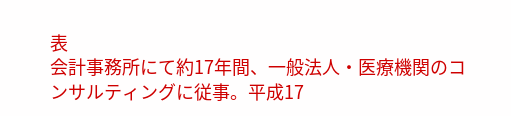表
会計事務所にて約17年間、一般法人・医療機関のコンサルティングに従事。平成17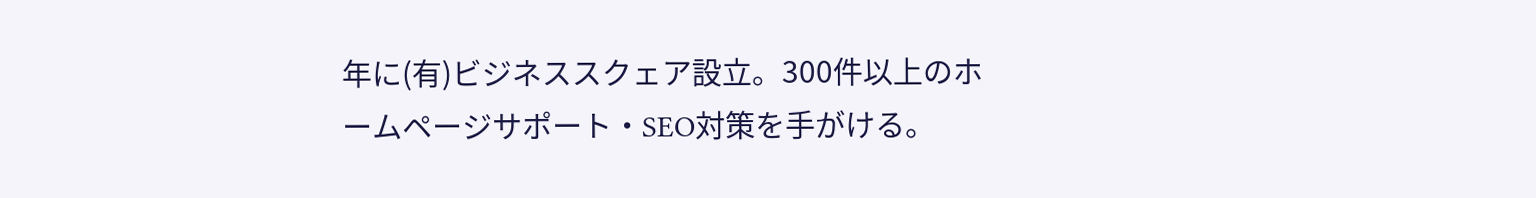年に(有)ビジネススクェア設立。300件以上のホームページサポート・SEO対策を手がける。